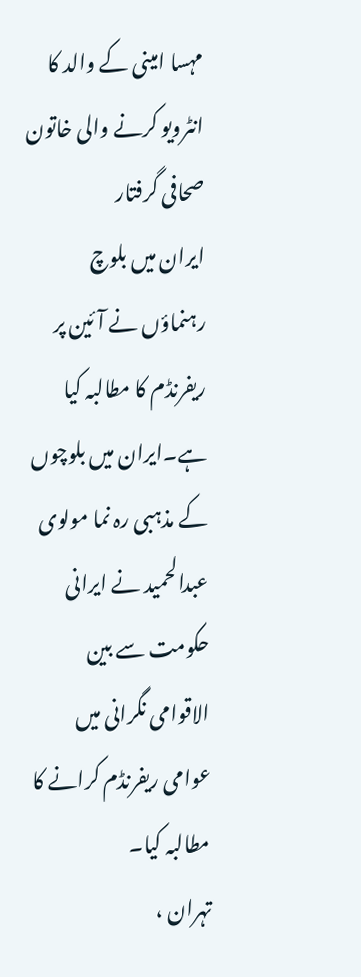مہسا امینی کے والد کا انٹرویو کرنے والی خاتون صحافی گرفتار
ایران میں بلوچ رہنماؤں نے آئین پر ریفرنڈم کا مطالبہ کیا ہے۔ایران میں بلوچوں کے مذہبی رہ نما مولوی عبدالحمید نے ایرانی حکومت سے بین الاقوامی نگرانی میں عوامی ریفرنڈم کرانے کا مطالبہ کیا۔
تہران ،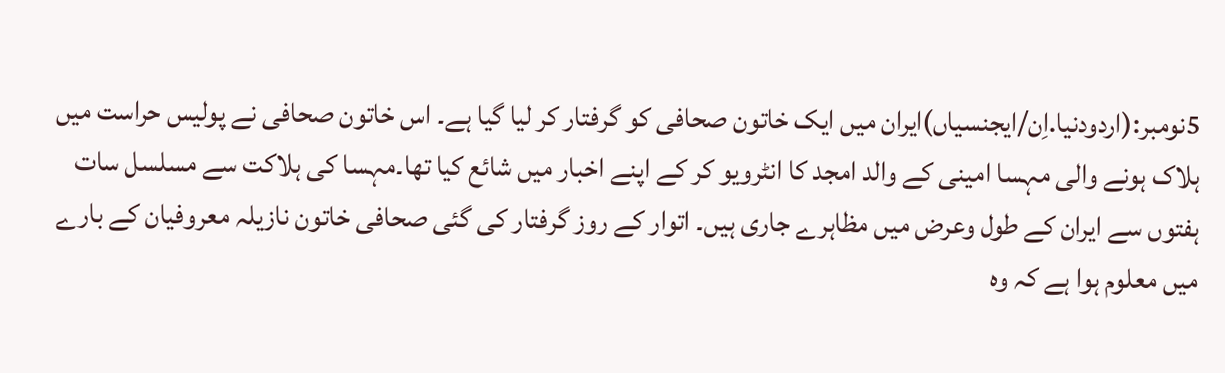5نومبر:(اردودنیا.اِن/ایجنسیاں)ایران میں ایک خاتون صحافی کو گرفتار کر لیا گیا ہے۔ اس خاتون صحافی نے پولیس حراست میں ہلاک ہونے والی مہسا امینی کے والد امجد کا انٹرویو کر کے اپنے اخبار میں شائع کیا تھا۔مہسا کی ہلاکت سے مسلسل سات ہفتوں سے ایران کے طول وعرض میں مظاہرے جاری ہیں۔ اتوار کے روز گرفتار کی گئی صحافی خاتون نازیلہ معروفیان کے بارے میں معلوم ہوا ہے کہ وہ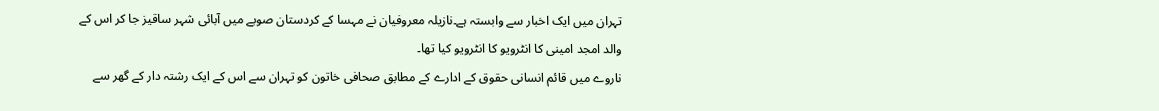تہران میں ایک اخبار سے وابستہ ہے۔نازیلہ معروفیان نے مہسا کے کردستان صوبے میں آبائی شہر ساقیز جا کر اس کے والد امجد امینی کا انٹرویو کا انٹرویو کیا تھا۔
ناروے میں قائم انسانی حقوق کے ادارے کے مطابق صحافی خاتون کو تہران سے اس کے ایک رشتہ دار کے گھر سے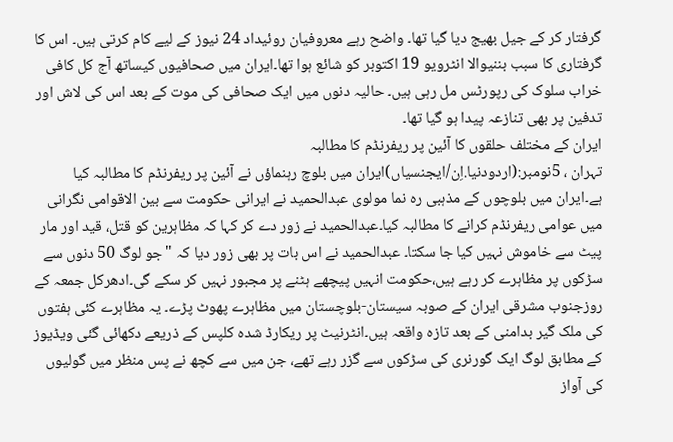گرفتار کر کے جیل بھیج دیا گیا تھا۔ واضح رہے معروفیان روئیداد 24 نیوز کے لیے کام کرتی ہیں۔ اس کا گرفتاری کا سبب بننیوالا انٹرویو 19 اکتوبر کو شائع ہوا تھا۔ایران میں صحافیوں کیساتھ آج کل کافی خراب سلوک کی رپورٹس مل رہی ہیں۔ حالیہ دنوں میں ایک صحافی کی موت کے بعد اس کی لاش اور تدفین پر بھی تنازعہ پیدا ہو گیا تھا۔
ایران کے مختلف حلقوں کا آئین پر ریفرنڈم کا مطالبہ
تہران ، 5نومبر:(اردودنیا.اِن/ایجنسیاں)ایران میں بلوچ رہنماؤں نے آئین پر ریفرنڈم کا مطالبہ کیا ہے۔ایران میں بلوچوں کے مذہبی رہ نما مولوی عبدالحمید نے ایرانی حکومت سے بین الاقوامی نگرانی میں عوامی ریفرنڈم کرانے کا مطالبہ کیا۔عبدالحمید نے زور دے کر کہا کہ مظاہرین کو قتل، قید اور مار پیٹ سے خاموش نہیں کیا جا سکتا۔ عبدالحمید نے اس بات پر بھی زور دیا کہ "جو لوگ 50 دنوں سے سڑکوں پر مظاہرے کر رہے ہیں،حکومت انہیں پیچھے ہٹنے پر مجبور نہیں کر سکے گی۔ادھرکل جمعہ کے روزجنوب مشرقی ایران کے صوبہ سیستان-بلوچستان میں مظاہرے پھوٹ پڑے۔ یہ مظاہرے کئی ہفتوں کی ملک گیر بدامنی کے بعد تازہ واقعہ ہیں۔انٹرنیٹ پر ریکارڈ شدہ کلپس کے ذریعے دکھائی گئی ویڈیوز کے مطابق لوگ ایک گورنری کی سڑکوں سے گزر رہے تھے، جن میں سے کچھ نے پس منظر میں گولیوں کی آواز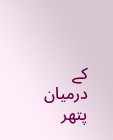کے درمیان پتھر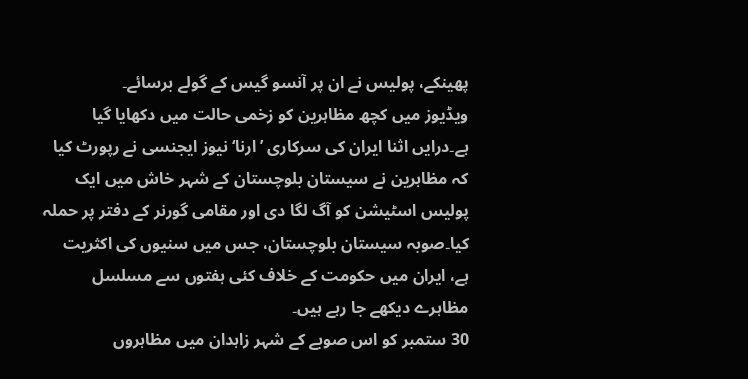پھینکے، پولیس نے ان پر آنسو گیس کے گولے برسائے۔
ویڈیوز میں کچھ مظاہرین کو زخمی حالت میں دکھایا گیا ہے۔درایں اثنا ایران کی سرکاری ’ارنا‘ نیوز ایجنسی نے رپورٹ کیا کہ مظاہرین نے سیستان بلوچستان کے شہر خاش میں ایک پولیس اسٹیشن کو آگ لگا دی اور مقامی گورنر کے دفتر پر حملہ کیا۔صوبہ سیستان بلوچستان، جس میں سنیوں کی اکثریت ہے، ایران میں حکومت کے خلاف کئی ہفتوں سے مسلسل مظاہرے دیکھے جا رہے ہیں۔
30 ستمبر کو اس صوبے کے شہر زاہدان میں مظاہروں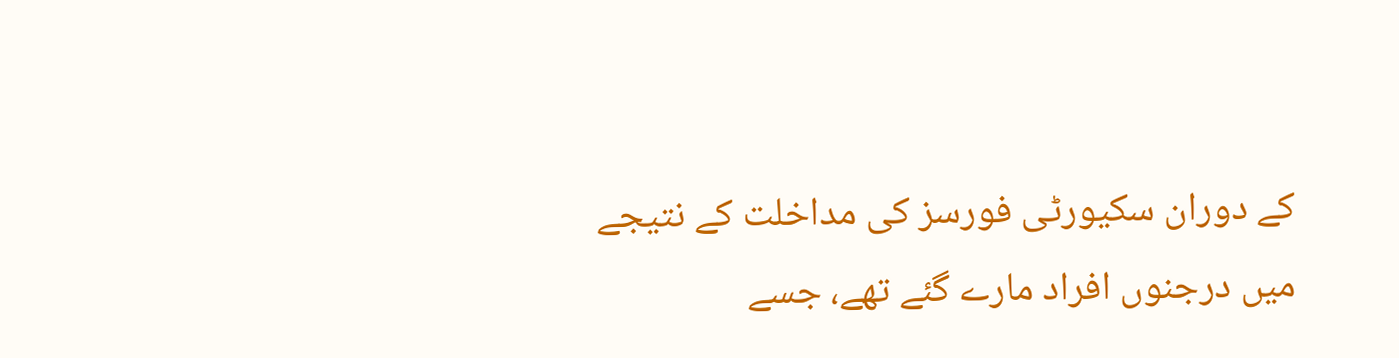کے دوران سکیورٹی فورسز کی مداخلت کے نتیجے میں درجنوں افراد مارے گئے تھے، جسے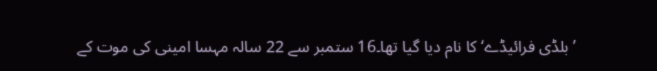’بلڈی فرائیڈے‘ کا نام دیا گیا تھا۔16 ستمبر سے 22 سالہ مہسا امینی کی موت کے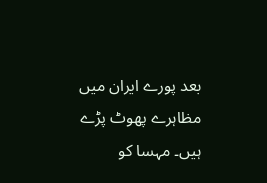بعد پورے ایران میں مظاہرے پھوٹ پڑے ہیں۔ مہسا کو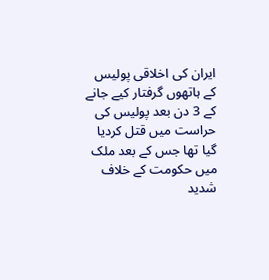ایران کی اخلاقی پولیس کے ہاتھوں گرفتار کیے جانے کے 3 دن بعد پولیس کی حراست میں قتل کردیا گیا تھا جس کے بعد ملک میں حکومت کے خلاف شدید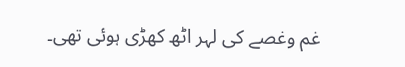غم وغصے کی لہر اٹھ کھڑی ہوئی تھی۔